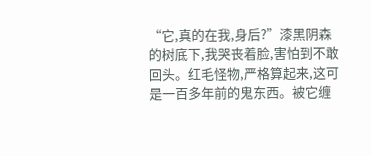“它,真的在我,身后?”漆黑阴森的树底下,我哭丧着脸,害怕到不敢回头。红毛怪物,严格算起来,这可是一百多年前的鬼东西。被它缠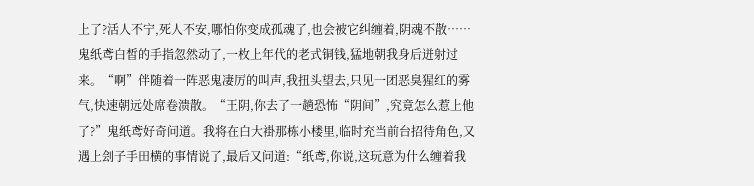上了?活人不宁,死人不安,哪怕你变成孤魂了,也会被它纠缠着,阴魂不散……鬼纸鸢白皙的手指忽然动了,一枚上年代的老式铜钱,猛地朝我身后迸射过来。“啊”伴随着一阵恶鬼凄厉的叫声,我扭头望去,只见一团恶臭猩红的雾气,快速朝远处席卷溃散。“王阴,你去了一趟恐怖“阴间”,究竟怎么惹上他了?”鬼纸鸢好奇问道。我将在白大褂那栋小楼里,临时充当前台招待角色,又遇上刽子手田横的事情说了,最后又问道:“纸鸢,你说,这玩意为什么缠着我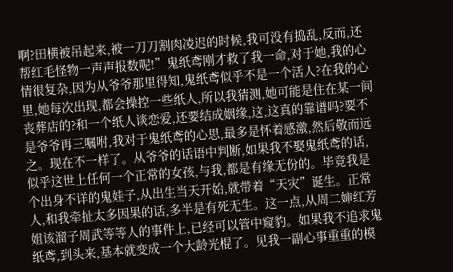啊?田横被吊起来,被一刀刀割肉凌迟的时候,我可没有捣乱,反而,还帮红毛怪物一声声报数呢!”鬼纸鸢刚才救了我一命,对于她,我的心情很复杂,因为从爷爷那里得知,鬼纸鸢似乎不是一个活人?在我的心里,她每次出现,都会操控一些纸人,所以我猜测,她可能是住在某一间丧葬店的?和一个纸人谈恋爱,还要结成姻缘,这,这真的靠谱吗?要不是爷爷再三嘱咐,我对于鬼纸鸢的心思,最多是怀着感激,然后敬而远之。现在不一样了。从爷爷的话语中判断,如果我不娶鬼纸鸢的话,似乎这世上任何一个正常的女孩,与我,都是有缘无份的。毕竟我是个出身不详的鬼娃子,从出生当天开始,就带着“天灾”诞生。正常人,和我牵扯太多因果的话,多半是有死无生。这一点,从周二婶红芳姐该溜子周武等等人的事件上,已经可以管中窥豹。如果我不追求鬼纸鸢,到头来,基本就变成一个大龄光棍了。见我一副心事重重的模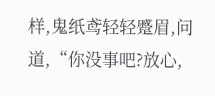样,鬼纸鸢轻轻蹙眉,问道,“你没事吧?放心,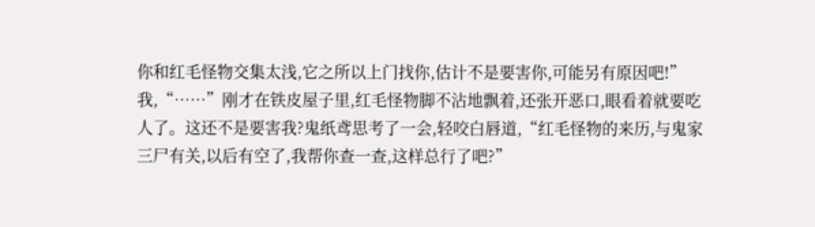你和红毛怪物交集太浅,它之所以上门找你,估计不是要害你,可能另有原因吧!”我,“……”刚才在铁皮屋子里,红毛怪物脚不沾地飘着,还张开恶口,眼看着就要吃人了。这还不是要害我?鬼纸鸢思考了一会,轻咬白唇道,“红毛怪物的来历,与鬼家三尸有关,以后有空了,我帮你查一查,这样总行了吧?”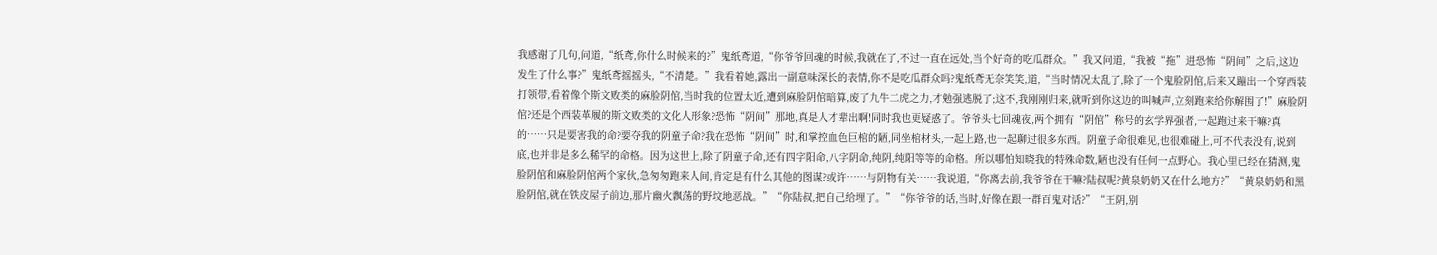我感谢了几句,问道,“纸鸢,你什么时候来的?”鬼纸鸢道,“你爷爷回魂的时候,我就在了,不过一直在远处,当个好奇的吃瓜群众。”我又问道,“我被“拖”进恐怖“阴间”之后,这边发生了什么事?”鬼纸鸢摇摇头,“不清楚。”我看着她,露出一副意味深长的表情,你不是吃瓜群众吗?鬼纸鸢无奈笑笑,道,“当时情况太乱了,除了一个鬼脸阴倌,后来又蹦出一个穿西装打领带,看着像个斯文败类的麻脸阴倌,当时我的位置太近,遭到麻脸阴倌暗算,废了九牛二虎之力,才勉强逃脱了;这不,我刚刚归来,就听到你这边的叫喊声,立刻跑来给你解围了!”麻脸阴倌?还是个西装革履的斯文败类的文化人形象?恐怖“阴间”那地,真是人才辈出啊!同时我也更疑惑了。爷爷头七回魂夜,两个拥有“阴倌”称号的玄学界强者,一起跑过来干嘛?真的……只是要害我的命?要夺我的阴童子命?我在恐怖“阴间”时,和掌控血色巨棺的陋,同坐棺材头,一起上路,也一起聊过很多东西。阴童子命很难见,也很难碰上,可不代表没有,说到底,也并非是多么稀罕的命格。因为这世上,除了阴童子命,还有四字阳命,八字阴命,纯阴,纯阳等等的命格。所以哪怕知晓我的特殊命数,陋也没有任何一点野心。我心里已经在猜测,鬼脸阴倌和麻脸阴倌两个家伙,急匆匆跑来人间,肯定是有什么其他的图谋?或许……与阴物有关……我说道,“你离去前,我爷爷在干嘛?陆叔呢?黄泉奶奶又在什么地方?”“黄泉奶奶和黑脸阴倌,就在铁皮屋子前边,那片幽火飘荡的野坟地恶战。”“你陆叔,把自己给埋了。”“你爷爷的话,当时,好像在跟一群百鬼对话?”“王阴,别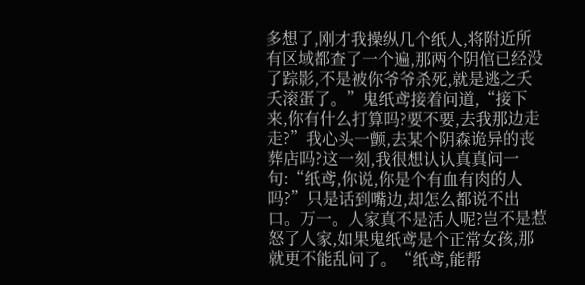多想了,刚才我操纵几个纸人,将附近所有区域都查了一个遍,那两个阴倌已经没了踪影,不是被你爷爷杀死,就是逃之夭夭滚蛋了。”鬼纸鸢接着问道,“接下来,你有什么打算吗?要不要,去我那边走走?”我心头一颤,去某个阴森诡异的丧葬店吗?这一刻,我很想认认真真问一句:“纸鸢,你说,你是个有血有肉的人吗?”只是话到嘴边,却怎么都说不出口。万一。人家真不是活人呢?岂不是惹怒了人家,如果鬼纸鸢是个正常女孩,那就更不能乱问了。“纸鸢,能帮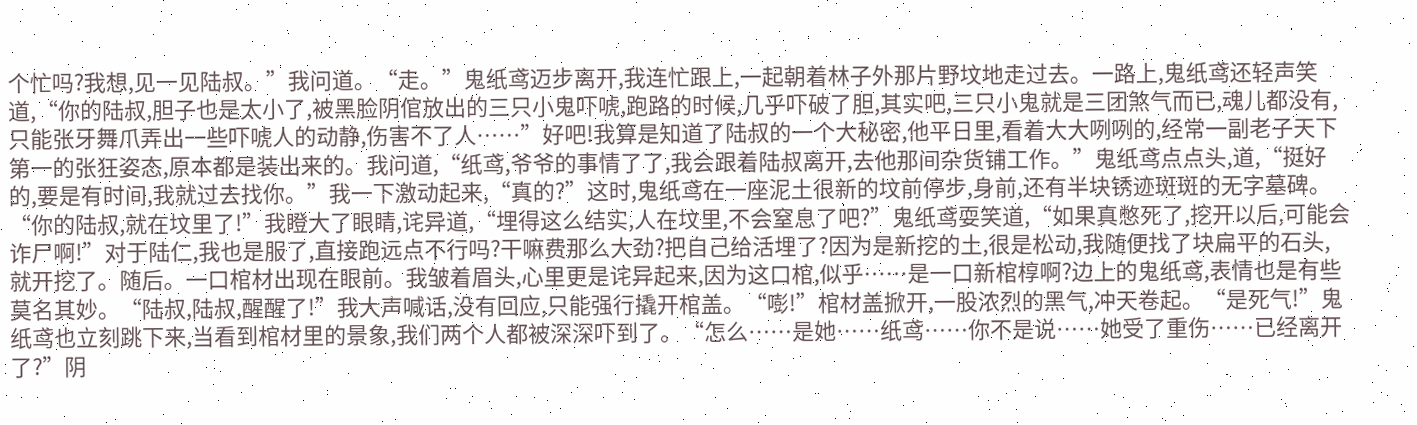个忙吗?我想,见一见陆叔。”我问道。“走。”鬼纸鸢迈步离开,我连忙跟上,一起朝着林子外那片野坟地走过去。一路上,鬼纸鸢还轻声笑道,“你的陆叔,胆子也是太小了,被黑脸阴倌放出的三只小鬼吓唬,跑路的时候,几乎吓破了胆,其实吧,三只小鬼就是三团煞气而已,魂儿都没有,只能张牙舞爪弄出一些吓唬人的动静,伤害不了人……”好吧!我算是知道了陆叔的一个大秘密,他平日里,看着大大咧咧的,经常一副老子天下第一的张狂姿态,原本都是装出来的。我问道,“纸鸢,爷爷的事情了了,我会跟着陆叔离开,去他那间杂货铺工作。”鬼纸鸢点点头,道,“挺好的,要是有时间,我就过去找你。”我一下激动起来,“真的?”这时,鬼纸鸢在一座泥土很新的坟前停步,身前,还有半块锈迹斑斑的无字墓碑。“你的陆叔,就在坟里了!”我瞪大了眼睛,诧异道,“埋得这么结实,人在坟里,不会窒息了吧?”鬼纸鸢耍笑道,“如果真憋死了,挖开以后,可能会诈尸啊!”对于陆仁,我也是服了,直接跑远点不行吗?干嘛费那么大劲?把自己给活埋了?因为是新挖的土,很是松动,我随便找了块扁平的石头,就开挖了。随后。一口棺材出现在眼前。我皱着眉头,心里更是诧异起来,因为这口棺,似乎……是一口新棺椁啊?边上的鬼纸鸢,表情也是有些莫名其妙。“陆叔,陆叔,醒醒了!”我大声喊话,没有回应,只能强行撬开棺盖。“嘭!”棺材盖掀开,一股浓烈的黑气,冲天卷起。“是死气!”鬼纸鸢也立刻跳下来,当看到棺材里的景象,我们两个人都被深深吓到了。“怎么……是她……纸鸢……你不是说……她受了重伤……已经离开了?”阴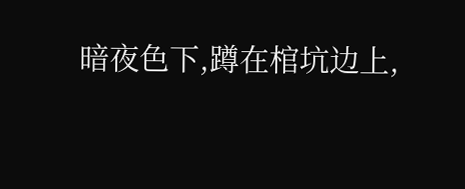暗夜色下,蹲在棺坑边上,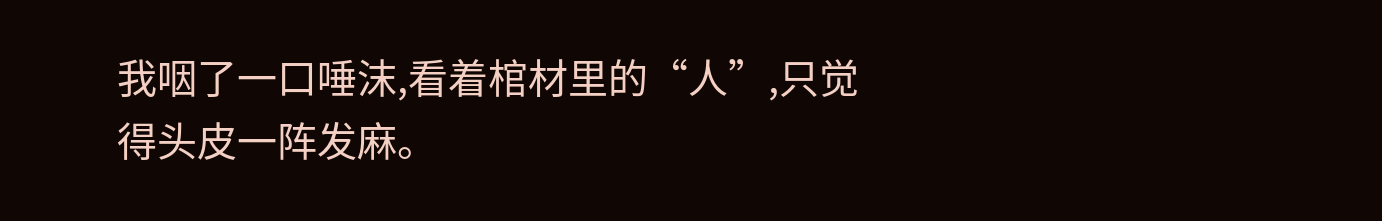我咽了一口唾沫,看着棺材里的“人”,只觉得头皮一阵发麻。